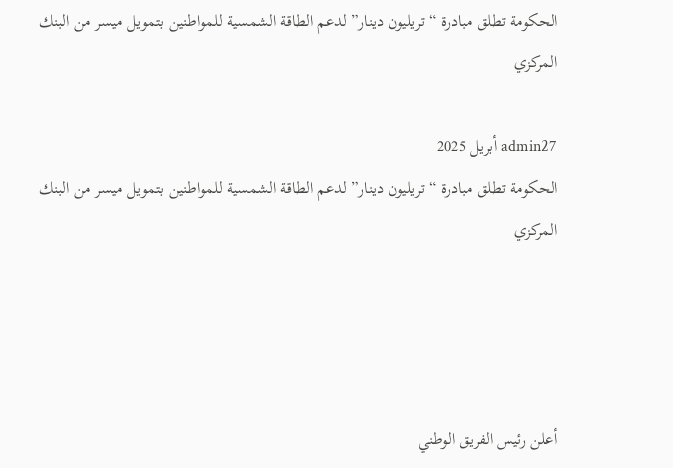الحكومة تطلق مبادرة “تريليون دينار” لدعم الطاقة الشمسية للمواطنين بتمويل ميسر من البنك المركزي

admin27 أبريل 2025
الحكومة تطلق مبادرة “تريليون دينار” لدعم الطاقة الشمسية للمواطنين بتمويل ميسر من البنك المركزي




أعلن رئيس الفريق الوطني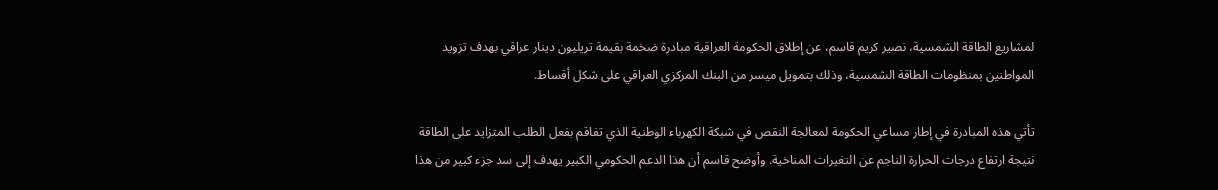لمشاريع الطاقة الشمسية، نصير كريم قاسم، عن إطلاق الحكومة العراقية مبادرة ضخمة بقيمة تريليون دينار عراقي بهدف تزويد المواطنين بمنظومات الطاقة الشمسية، وذلك بتمويل ميسر من البنك المركزي العراقي على شكل أقساط.

تأتي هذه المبادرة في إطار مساعي الحكومة لمعالجة النقص في شبكة الكهرباء الوطنية الذي تفاقم بفعل الطلب المتزايد على الطاقة نتيجة ارتفاع درجات الحرارة الناجم عن التغيرات المناخية. وأوضح قاسم أن هذا الدعم الحكومي الكبير يهدف إلى سد جزء كبير من هذا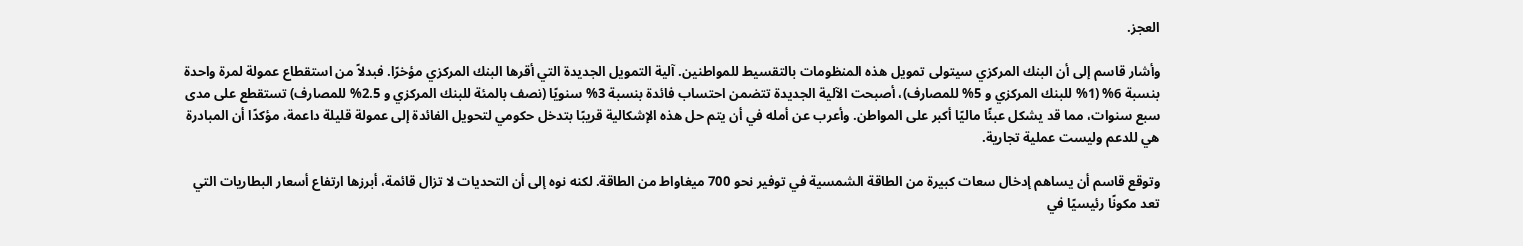العجز.

وأشار قاسم إلى أن البنك المركزي سيتولى تمويل هذه المنظومات بالتقسيط للمواطنين. آلية التمويل الجديدة التي أقرها البنك المركزي مؤخرًا. فبدلاً من استقطاع عمولة لمرة واحدة بنسبة 6% (1% للبنك المركزي و 5% للمصارف)، أصبحت الآلية الجديدة تتضمن احتساب فائدة بنسبة 3% سنويًا (نصف بالمئة للبنك المركزي و 2.5% للمصارف) تستقطع على مدى سبع سنوات، مما قد يشكل عبئًا ماليًا أكبر على المواطن. وأعرب عن أمله في أن يتم حل هذه الإشكالية قريبًا بتدخل حكومي لتحويل الفائدة إلى عمولة قليلة داعمة، مؤكدًا أن المبادرة هي للدعم وليست عملية تجارية.

وتوقع قاسم أن يساهم إدخال سعات كبيرة من الطاقة الشمسية في توفير نحو 700 ميغاواط من الطاقة. لكنه نوه إلى أن التحديات لا تزال قائمة، أبرزها ارتفاع أسعار البطاريات التي تعد مكونًا رئيسيًا في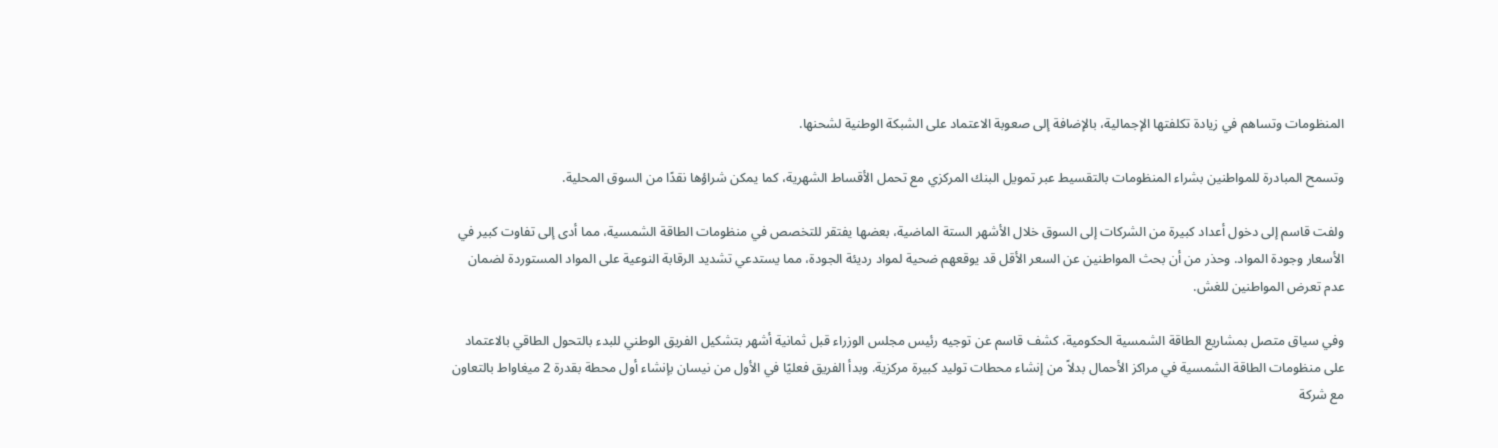المنظومات وتساهم في زيادة تكلفتها الإجمالية، بالإضافة إلى صعوبة الاعتماد على الشبكة الوطنية لشحنها.

وتسمح المبادرة للمواطنين بشراء المنظومات بالتقسيط عبر تمويل البنك المركزي مع تحمل الأقساط الشهرية، كما يمكن شراؤها نقدًا من السوق المحلية.

ولفت قاسم إلى دخول أعداد كبيرة من الشركات إلى السوق خلال الأشهر الستة الماضية، بعضها يفتقر للتخصص في منظومات الطاقة الشمسية، مما أدى إلى تفاوت كبير في الأسعار وجودة المواد. وحذر من أن بحث المواطنين عن السعر الأقل قد يوقعهم ضحية لمواد رديئة الجودة، مما يستدعي تشديد الرقابة النوعية على المواد المستوردة لضمان عدم تعرض المواطنين للغش.

وفي سياق متصل بمشاريع الطاقة الشمسية الحكومية، كشف قاسم عن توجيه رئيس مجلس الوزراء قبل ثمانية أشهر بتشكيل الفريق الوطني للبدء بالتحول الطاقي بالاعتماد على منظومات الطاقة الشمسية في مراكز الأحمال بدلاً من إنشاء محطات توليد كبيرة مركزية. وبدأ الفريق فعليًا في الأول من نيسان بإنشاء أول محطة بقدرة 2 ميغاواط بالتعاون مع شركة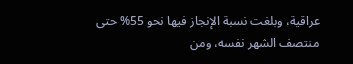عراقية، وبلغت نسبة الإنجاز فيها نحو 55% حتى منتصف الشهر نفسه، ومن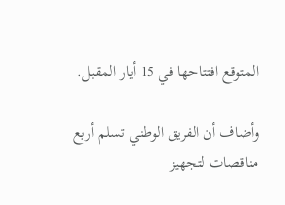المتوقع افتتاحها في 15 أيار المقبل.

وأضاف أن الفريق الوطني تسلم أربع مناقصات لتجهيز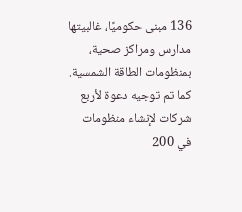136 مبنى حكوميًا، غالبيتها مدارس ومراكز صحية، بمنظومات الطاقة الشمسية. كما تم توجيه دعوة لأربع شركات لإنشاء منظومات في 200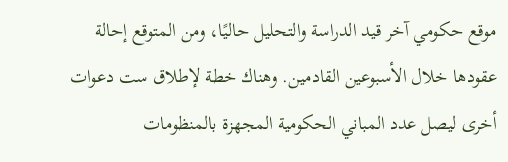موقع حكومي آخر قيد الدراسة والتحليل حاليًا، ومن المتوقع إحالة عقودها خلال الأسبوعين القادمين. وهناك خطة لإطلاق ست دعوات أخرى ليصل عدد المباني الحكومية المجهزة بالمنظومات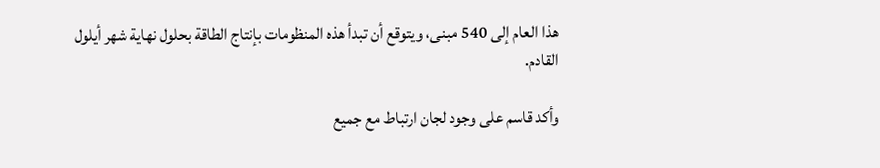هذا العام إلى 540 مبنى، ويتوقع أن تبدأ هذه المنظومات بإنتاج الطاقة بحلول نهاية شهر أيلول القادم.

وأكد قاسم على وجود لجان ارتباط مع جميع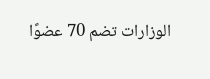الوزارات تضم 70 عضوًا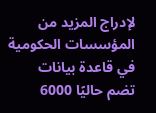لإدراج المزيد من المؤسسات الحكومية في قاعدة بيانات تضم حاليًا 6000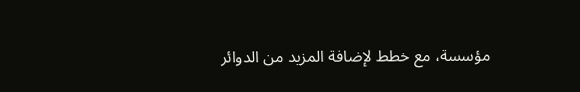مؤسسة، مع خطط لإضافة المزيد من الدوائر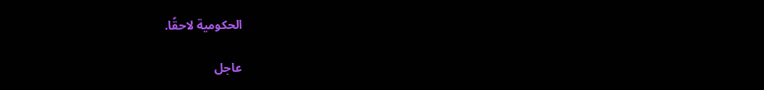الحكومية لاحقًا.

عاجل